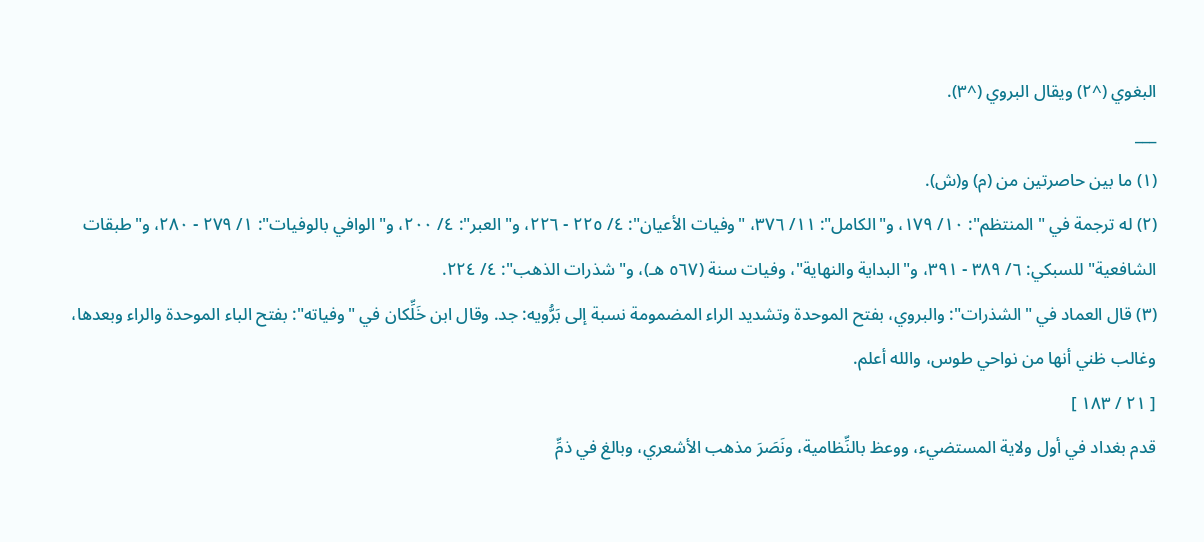البغوي (^٢) ويقال البروي (^٣).
___
(١) ما بين حاصرتين من (م) و(ش).
(٢) له ترجمة في "المنتظم": ١٠/ ١٧٩، و"الكامل": ١١/ ٣٧٦، "وفيات الأعيان": ٤/ ٢٢٥ - ٢٢٦، و"العبر": ٤/ ٢٠٠، و"الوافي بالوفيات": ١/ ٢٧٩ - ٢٨٠، و"طبقات الشافعية" للسبكي: ٦/ ٣٨٩ - ٣٩١، و"البداية والنهاية"، وفيات سنة (٥٦٧ هـ)، و"شذرات الذهب": ٤/ ٢٢٤.
(٣) قال العماد في "الشذرات": والبروي، بفتح الموحدة وتشديد الراء المضمومة نسبة إلى بَرُّويه: جد. وقال ابن خَلِّكان في "وفياته": بفتح الباء الموحدة والراء وبعدها، وغالب ظني أنها من نواحي طوس، والله أعلم.
[ ٢١ / ١٨٣ ]
قدم بغداد في أول ولاية المستضيء، ووعظ بالنِّظامية، ونَصَرَ مذهب الأشعري، وبالغ في ذمِّ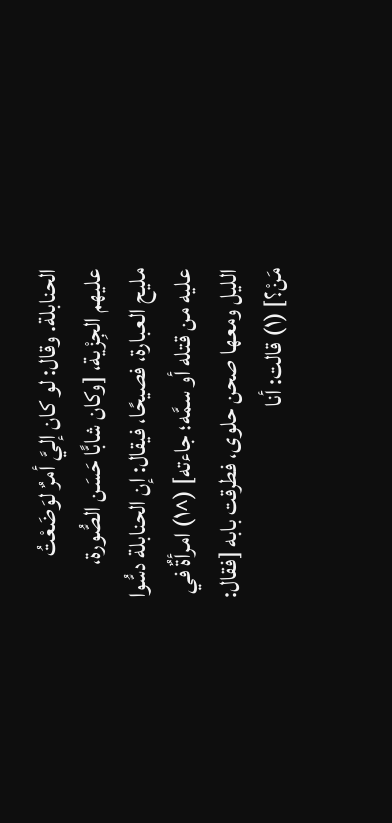الحنابلة. وقال: لو كان إليَّ أمرٌ لوَضَعْتُ عليهم الجِزْية، [وكان شابًّا حَسَن الصُّورة، مليح العبارة، فصيحًا، فيقال: إن الحنابلة دسُّوا عليه من قتله أو سمَّه؛ جاءته] (^١) امرأةٌ في الليل ومعها صحن حلوى، فطرقت بابه [فقال: مَنْ؟] (١) قالت: أنا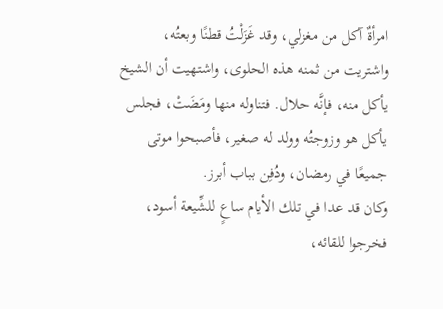امرأةٌ آكل من مغزلي، وقد غَزَلْتُ قطنًا وبعتُه، واشتريت من ثمنه هذه الحلوى، واشتهيت أن الشيخ يأكل منه، فإنَّه حلال. فتناوله منها ومَضَتْ، فجلس يأكل هو وزوجتُه وولد له صغير، فأصبحوا موتى جميعًا في رمضان، ودُفِن بباب أبرز.
وكان قد عدا في تلك الأيام ساعٍ للشِّيعة أسود، فخرجوا للقائه،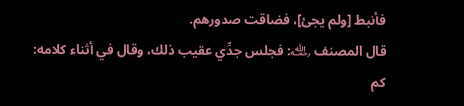فأنبط [ولم يجئ]، فضاقت صدورهم.
قال المصنف ﵀: فجلس جدِّي عقيب ذلك، وقال في أثناء كلامه: كم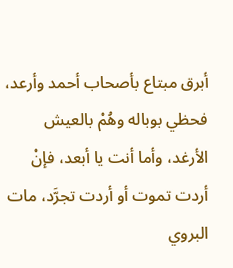أبرق مبتاع بأصحاب أحمد وأرعد، فحظي بوباله وهُمْ بالعيش الأرغد، وأما أنت يا أبعد، فإنْ أردت تموت أو أردت تجرَّد، مات البروي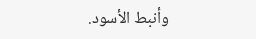وأنبط الأسود.